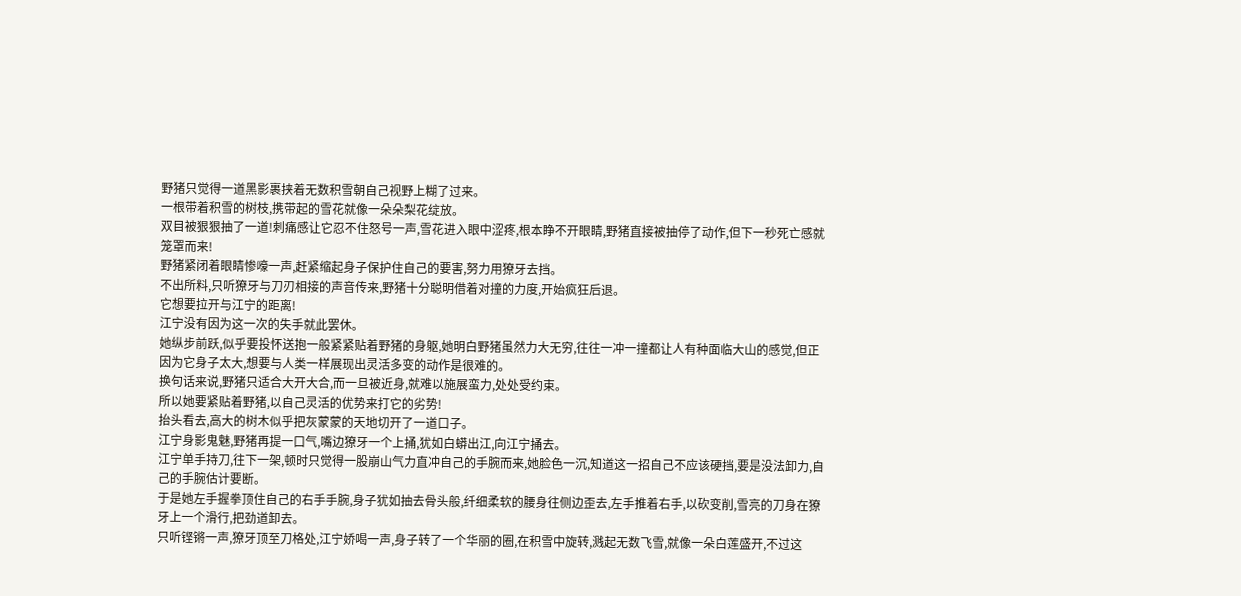野猪只觉得一道黑影裹挟着无数积雪朝自己视野上糊了过来。
一根带着积雪的树枝,携带起的雪花就像一朵朵梨花绽放。
双目被狠狠抽了一道!刺痛感让它忍不住怒号一声,雪花进入眼中涩疼,根本睁不开眼睛,野猪直接被抽停了动作,但下一秒死亡感就笼罩而来!
野猪紧闭着眼睛惨嚎一声,赶紧缩起身子保护住自己的要害,努力用獠牙去挡。
不出所料,只听獠牙与刀刃相接的声音传来,野猪十分聪明借着对撞的力度,开始疯狂后退。
它想要拉开与江宁的距离!
江宁没有因为这一次的失手就此罢休。
她纵步前跃,似乎要投怀送抱一般紧紧贴着野猪的身躯,她明白野猪虽然力大无穷,往往一冲一撞都让人有种面临大山的感觉,但正因为它身子太大,想要与人类一样展现出灵活多变的动作是很难的。
换句话来说,野猪只适合大开大合,而一旦被近身,就难以施展蛮力,处处受约束。
所以她要紧贴着野猪,以自己灵活的优势来打它的劣势!
抬头看去,高大的树木似乎把灰蒙蒙的天地切开了一道口子。
江宁身影鬼魅,野猪再提一口气,嘴边獠牙一个上捅,犹如白蟒出江,向江宁捅去。
江宁单手持刀,往下一架,顿时只觉得一股崩山气力直冲自己的手腕而来,她脸色一沉,知道这一招自己不应该硬挡,要是没法卸力,自己的手腕估计要断。
于是她左手握拳顶住自己的右手手腕,身子犹如抽去骨头般,纤细柔软的腰身往侧边歪去,左手推着右手,以砍变削,雪亮的刀身在獠牙上一个滑行,把劲道卸去。
只听铿锵一声,獠牙顶至刀格处,江宁娇喝一声,身子转了一个华丽的圈,在积雪中旋转,溅起无数飞雪,就像一朵白莲盛开,不过这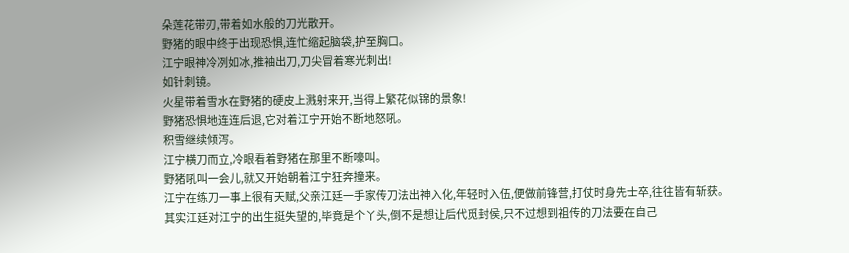朵莲花带刃,带着如水般的刀光散开。
野猪的眼中终于出现恐惧,连忙缩起脑袋,护至胸口。
江宁眼神冷冽如冰,推袖出刀,刀尖冒着寒光刺出!
如针刺镜。
火星带着雪水在野猪的硬皮上溅射来开,当得上繁花似锦的景象!
野猪恐惧地连连后退,它对着江宁开始不断地怒吼。
积雪继续倾泻。
江宁横刀而立,冷眼看着野猪在那里不断嚎叫。
野猪吼叫一会儿,就又开始朝着江宁狂奔撞来。
江宁在练刀一事上很有天赋,父亲江廷一手家传刀法出神入化,年轻时入伍,便做前锋营,打仗时身先士卒,往往皆有斩获。
其实江廷对江宁的出生挺失望的,毕竟是个丫头,倒不是想让后代觅封侯,只不过想到祖传的刀法要在自己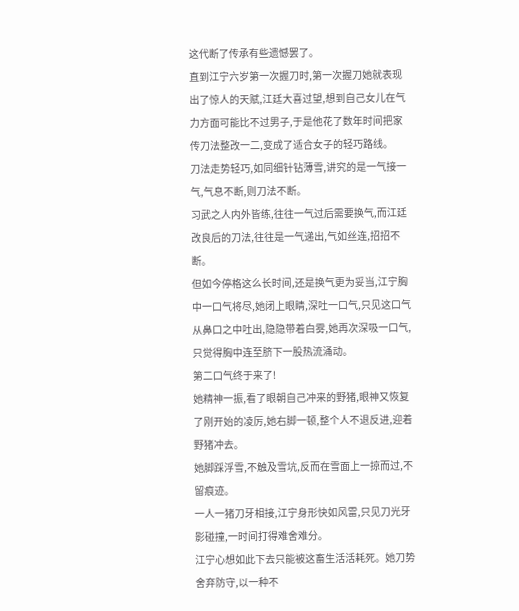这代断了传承有些遗憾罢了。
直到江宁六岁第一次握刀时,第一次握刀她就表现出了惊人的天赋,江廷大喜过望,想到自己女儿在气力方面可能比不过男子,于是他花了数年时间把家传刀法整改一二,变成了适合女子的轻巧路线。
刀法走势轻巧,如同细针钻薄雪,讲究的是一气接一气,气息不断,则刀法不断。
习武之人内外皆练,往往一气过后需要换气,而江廷改良后的刀法,往往是一气递出,气如丝连,招招不断。
但如今停格这么长时间,还是换气更为妥当,江宁胸中一口气将尽,她闭上眼睛,深吐一口气,只见这口气从鼻口之中吐出,隐隐带着白雾,她再次深吸一口气,只觉得胸中连至脐下一股热流涌动。
第二口气终于来了!
她精神一振,看了眼朝自己冲来的野猪,眼神又恢复了刚开始的凌厉,她右脚一顿,整个人不退反进,迎着野猪冲去。
她脚踩浮雪,不触及雪坑,反而在雪面上一掠而过,不留痕迹。
一人一猪刀牙相接,江宁身形快如风雷,只见刀光牙影碰撞,一时间打得难舍难分。
江宁心想如此下去只能被这畜生活活耗死。她刀势舍弃防守,以一种不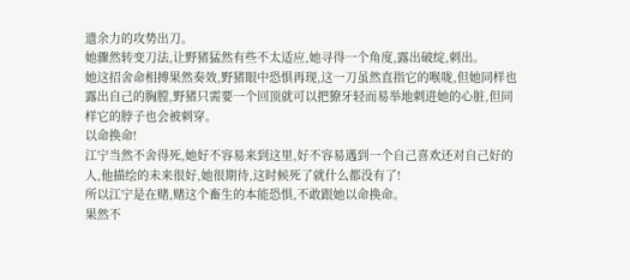遗余力的攻势出刀。
她骤然转变刀法,让野猪猛然有些不太适应,她寻得一个角度,露出破绽,刺出。
她这招舍命相搏果然奏效,野猪眼中恐惧再现,这一刀虽然直指它的喉咙,但她同样也露出自己的胸膛,野猪只需要一个回顶就可以把獠牙轻而易举地刺进她的心脏,但同样它的脖子也会被刺穿。
以命换命!
江宁当然不舍得死,她好不容易来到这里,好不容易遇到一个自己喜欢还对自己好的人,他描绘的未来很好,她很期待,这时候死了就什么都没有了!
所以江宁是在赌,赌这个畜生的本能恐惧,不敢跟她以命换命。
果然不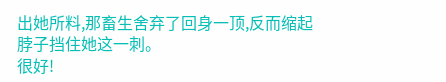出她所料,那畜生舍弃了回身一顶,反而缩起脖子挡住她这一刺。
很好!